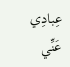عِبادِي عَنِّي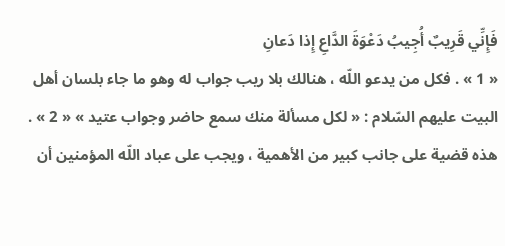فَإِنِّي قَرِيبٌ أُجِيبُ دَعْوَةَ الدَّاعِ إِذا دَعانِ
« 1 » . فكل من يدعو اللّه ، هنالك بلا ريب جواب له وهو ما جاء بلسان أهل البيت عليهم السّلام : « لكل مسألة منك سمع حاضر وجواب عتيد » « 2 » .
هذه قضية على جانب كبير من الأهمية ، ويجب على عباد اللّه المؤمنين أن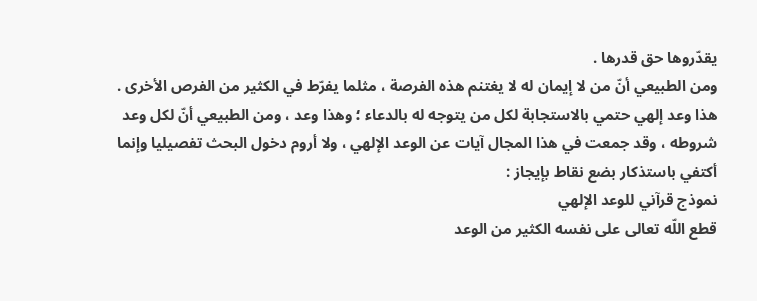يقدّروها حق قدرها .
ومن الطبيعي أنّ من لا إيمان له لا يغتنم هذه الفرصة ، مثلما يفرّط في الكثير من الفرص الأخرى .
هذا وعد إلهي حتمي بالاستجابة لكل من يتوجه له بالدعاء ؛ وهذا وعد ، ومن الطبيعي أنّ لكل وعد شروطه ، وقد جمعت في هذا المجال آيات عن الوعد الإلهي ، ولا أروم دخول البحث تفصيليا وإنما أكتفي باستذكار بضع نقاط بإيجاز :
نموذج قرآني للوعد الإلهي
قطع اللّه تعالى على نفسه الكثير من الوعد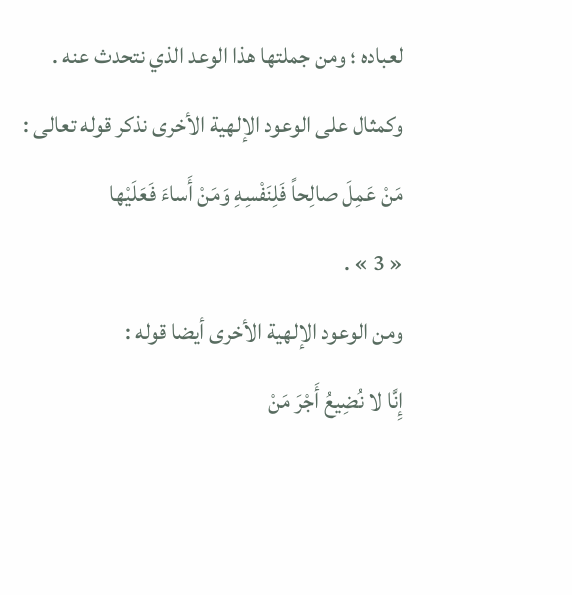لعباده ؛ ومن جملتها هذا الوعد الذي نتحدث عنه .
وكمثال على الوعود الإلهية الأخرى نذكر قوله تعالى :
مَنْ عَمِلَ صالِحاً فَلِنَفْسِهِ وَمَنْ أَساءَ فَعَلَيْها
« 3 » .
ومن الوعود الإلهية الأخرى أيضا قوله :
إِنَّا لا نُضِيعُ أَجْرَ مَنْ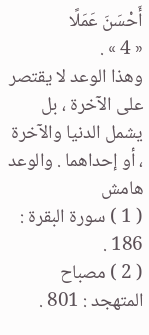أَحْسَنَ عَمَلًا
« 4 » .
وهذا الوعد لا يقتصر على الآخرة ، بل يشمل الدنيا والآخرة ، أو إحداهما . والوعد
هامش
( 1 ) سورة البقرة : 186 .
( 2 ) مصباح المتهجد : 801 .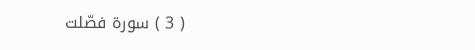( 3 ) سورة فصّلت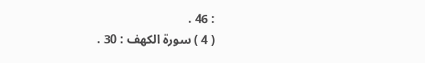: 46 .
( 4 ) سورة الكهف : 30 .